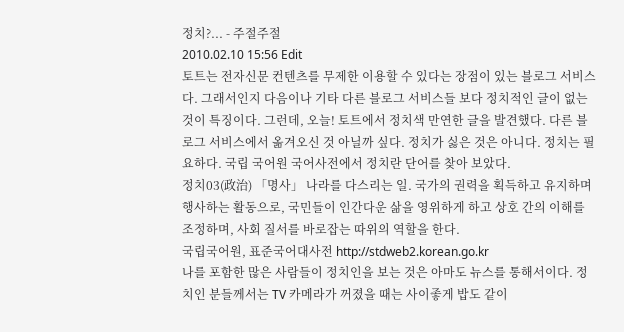정치?... - 주절주절
2010.02.10 15:56 Edit
토트는 전자신문 컨텐츠를 무제한 이용할 수 있다는 장점이 있는 블로그 서비스다. 그래서인지 다음이나 기타 다른 블로그 서비스들 보다 정치적인 글이 없는 것이 특징이다. 그런데, 오늘! 토트에서 정치색 만연한 글을 발견했다. 다른 블로그 서비스에서 옮겨오신 것 아닐까 싶다. 정치가 싫은 것은 아니다. 정치는 필요하다. 국립 국어원 국어사전에서 정치란 단어를 찾아 보았다.
정치03(政治) 「명사」 나라를 다스리는 일. 국가의 권력을 획득하고 유지하며 행사하는 활동으로, 국민들이 인간다운 삶을 영위하게 하고 상호 간의 이해를 조정하며, 사회 질서를 바로잡는 따위의 역할을 한다.
국립국어원, 표준국어대사전 http://stdweb2.korean.go.kr
나를 포함한 많은 사람들이 정치인을 보는 것은 아마도 뉴스를 통해서이다. 정치인 분들께서는 TV 카메라가 꺼졌을 때는 사이좋게 밥도 같이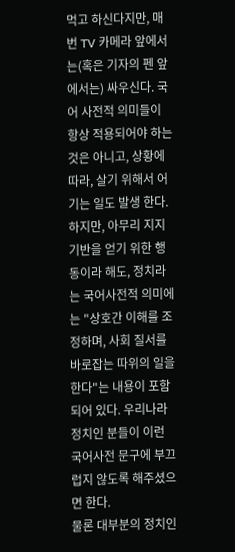먹고 하신다지만, 매번 TV 카메라 앞에서는(혹은 기자의 펜 앞에서는) 싸우신다. 국어 사전적 의미들이 항상 적용되어야 하는 것은 아니고, 상황에 따라, 살기 위해서 어기는 일도 발생 한다. 하지만, 아무리 지지기반을 얻기 위한 행동이라 해도, 정치라는 국어사전적 의미에는 "상호간 이해를 조정하며, 사회 질서를 바로잡는 따위의 일을 한다"는 내용이 포함되어 있다. 우리나라 정치인 분들이 이런 국어사전 문구에 부끄럽지 않도록 해주셨으면 한다.
물론 대부분의 정치인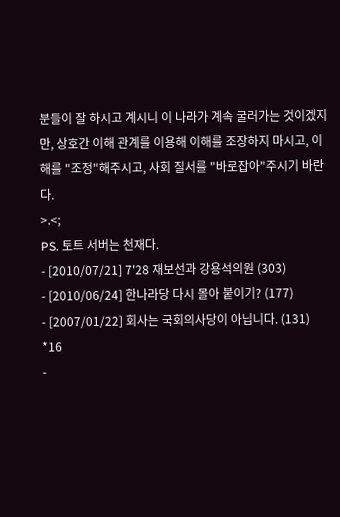분들이 잘 하시고 계시니 이 나라가 계속 굴러가는 것이겠지만, 상호간 이해 관계를 이용해 이해를 조장하지 마시고, 이해를 "조정"해주시고, 사회 질서를 "바로잡아"주시기 바란다.
>.<;
PS. 토트 서버는 천재다.
- [2010/07/21] 7'28 재보선과 강용석의원 (303)
- [2010/06/24] 한나라당 다시 몰아 붙이기? (177)
- [2007/01/22] 회사는 국회의사당이 아닙니다. (131) *16
-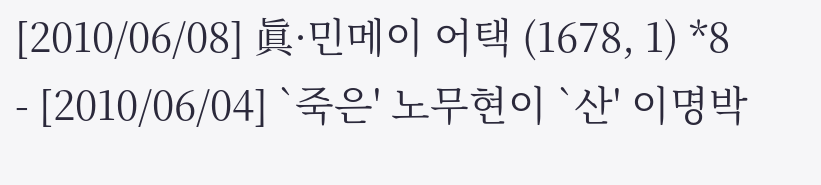[2010/06/08] 眞·민메이 어택 (1678, 1) *8
- [2010/06/04] `죽은' 노무현이 `산' 이명박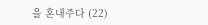을 혼내주다 (22)